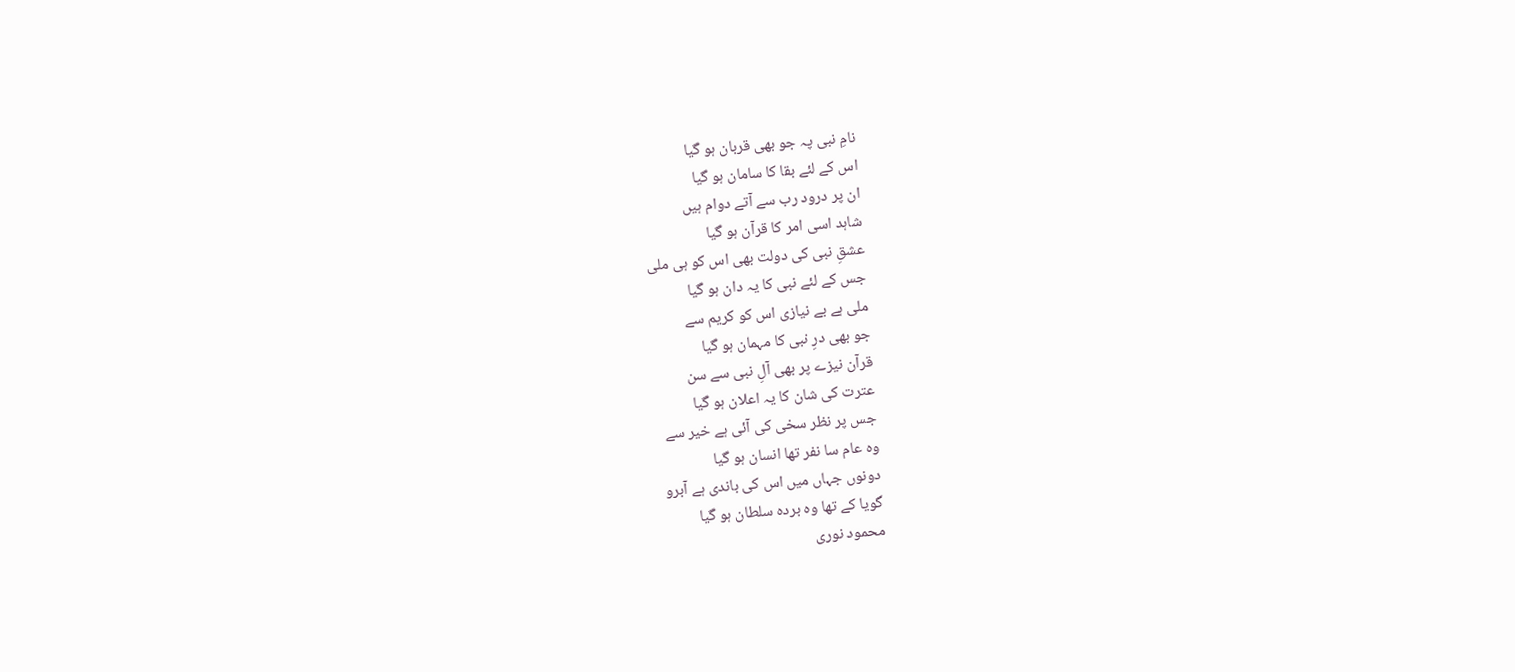نامِ نبی پہ جو بھی قربان ہو گیا
اس کے لئے بقا کا سامان ہو گیا
ان پر درود رب سے آتے دوام ہیں
شاہد اسی امر کا قرآن ہو گیا
عشقِ نبی کی دولت بھی اس کو ہی ملی
جس کے لئے نبی کا یہ دان ہو گیا
ملی ہے بے نیازی اس کو کریم سے
جو بھی درِ نبی کا مہمان ہو گیا
قرآن نیزے پر بھی آلِ نبی سے سن
عترت کی شان کا یہ اعلان ہو گیا
جس پر نظر سخی کی آئی ہے خیر سے
وہ عام سا نفر تھا انسان ہو گیا
دونوں جہاں میں اس کی باندی ہے آبرو
گویا کے تھا وہ بردہ سلطان ہو گیا
محمود نوری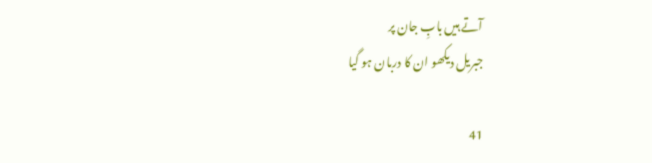آتے ہیں بابِ جان پر
جبریل دیکھو ان کا دربان ہو گیا

41